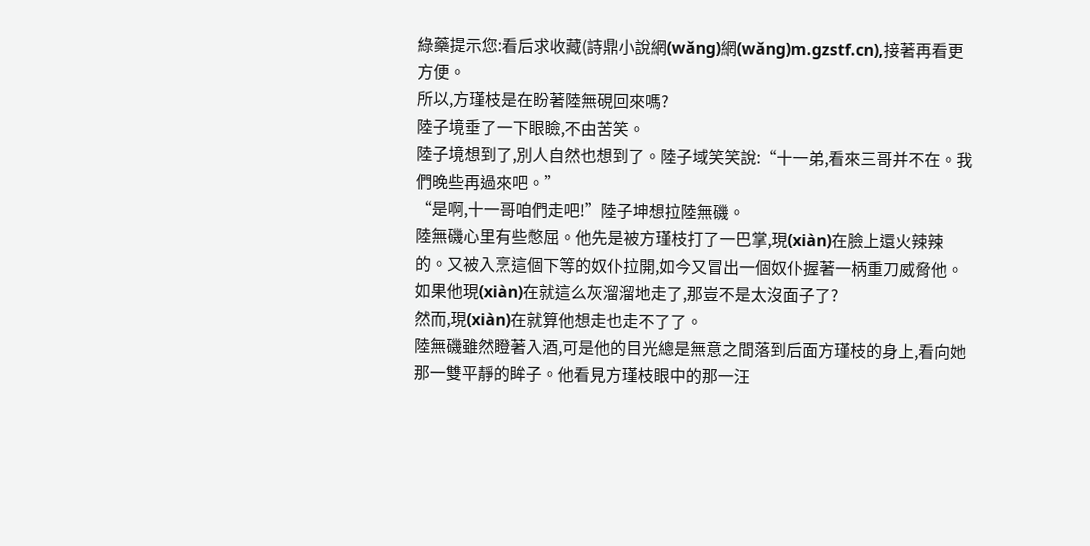綠藥提示您:看后求收藏(詩鼎小說網(wǎng)網(wǎng)m.gzstf.cn),接著再看更方便。
所以,方瑾枝是在盼著陸無硯回來嗎?
陸子境垂了一下眼瞼,不由苦笑。
陸子境想到了,別人自然也想到了。陸子域笑笑說:“十一弟,看來三哥并不在。我們晚些再過來吧。”
“是啊,十一哥咱們走吧!”陸子坤想拉陸無磯。
陸無磯心里有些憋屈。他先是被方瑾枝打了一巴掌,現(xiàn)在臉上還火辣辣的。又被入烹這個下等的奴仆拉開,如今又冒出一個奴仆握著一柄重刀威脅他。
如果他現(xiàn)在就這么灰溜溜地走了,那豈不是太沒面子了?
然而,現(xiàn)在就算他想走也走不了了。
陸無磯雖然瞪著入酒,可是他的目光總是無意之間落到后面方瑾枝的身上,看向她那一雙平靜的眸子。他看見方瑾枝眼中的那一汪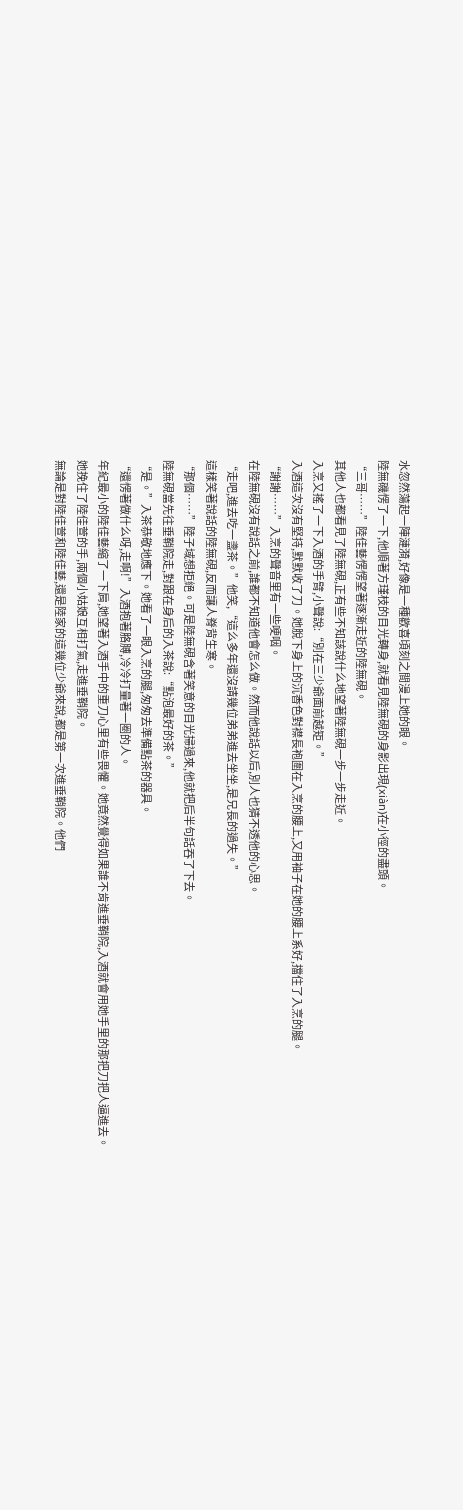水忽然蕩起一陣漣漪,好像是一種歡喜頃刻之間漫上她的眼。
陸無磯愣了一下,他順著方瑾枝的目光轉身,就看見陸無硯的身影出現(xiàn)在小徑的盡頭。
“三哥……”陸佳藝愣愣望著逐漸走近的陸無硯。
其他人也都看見了陸無硯,正有些不知該說什么地望著陸無硯一步一步走近。
入烹又搖了一下入酒的手臂,小聲說:“別在三少爺面前越矩。”
入酒這次沒有堅持,默默收了刀。她脫下身上的沉香色對襟長袍圍在入烹的腰上,又用袖子在她的腰上系好,擋住了入烹的腿。
“謝謝……”入烹的聲音里有一些哽咽。
在陸無硯沒有說話之前,誰都不知道他會怎么做。然而他說話以后,別人也猜不透他的心思。
“走吧,進去吃一盞茶。”他笑,“這么多年還沒請幾位弟弟進去坐坐,是兄長的過失。”
這樣笑著說話的陸無硯,反而讓人脊背生寒。
“那個……”陸子域想拒絕。可是陸無硯含著笑意的目光掃過來,他就把后半句話吞了下去。
陸無硯當先往垂鞘院走,對跟在身后的入茶說:“點泡最好的茶。”
“是。”入茶恭敬地應下。她看了一眼入烹的腿,匆匆去準備點茶的器具。
“還愣著做什么呀,走啊!”入酒抱著胳膊,冷冷打量著一圈的人。
年紀最小的陸佳藝縮了一下肩,她望著入酒手中的重刀心里有些畏懼。她竟然覺得如果誰不肯進垂鞘院,入酒就會用她手里的那把刀把人逼進去。
她挽住了陸佳萱的手,兩個小姑娘互相打氣,走進垂鞘院。
無論是對陸佳萱和陸佳藝,還是陸家的這幾位少爺來說,都是第一次進垂鞘院。他們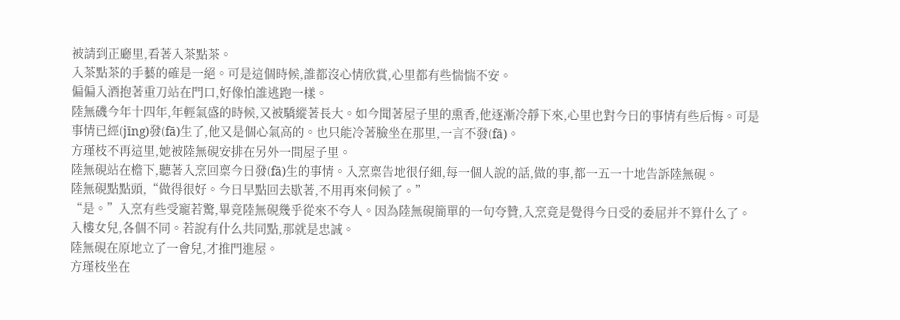被請到正廳里,看著入茶點茶。
入茶點茶的手藝的確是一絕。可是這個時候,誰都沒心情欣賞,心里都有些惴惴不安。
偏偏入酒抱著重刀站在門口,好像怕誰逃跑一樣。
陸無磯今年十四年,年輕氣盛的時候,又被驕縱著長大。如今聞著屋子里的熏香,他逐漸冷靜下來,心里也對今日的事情有些后悔。可是事情已經(jīng)發(fā)生了,他又是個心氣高的。也只能冷著臉坐在那里,一言不發(fā)。
方瑾枝不再這里,她被陸無硯安排在另外一間屋子里。
陸無硯站在檐下,聽著入烹回稟今日發(fā)生的事情。入烹稟告地很仔細,每一個人說的話,做的事,都一五一十地告訴陸無硯。
陸無硯點點頭,“做得很好。今日早點回去歇著,不用再來伺候了。”
“是。”入烹有些受寵若驚,畢竟陸無硯幾乎從來不夸人。因為陸無硯簡單的一句夸贊,入烹竟是覺得今日受的委屈并不算什么了。
入樓女兒,各個不同。若說有什么共同點,那就是忠誠。
陸無硯在原地立了一會兒,才推門進屋。
方瑾枝坐在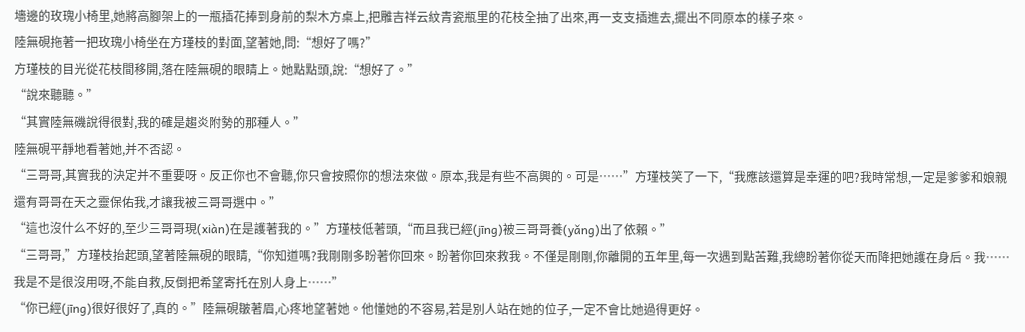墻邊的玫瑰小椅里,她將高腳架上的一瓶插花捧到身前的梨木方桌上,把雕吉祥云紋青瓷瓶里的花枝全抽了出來,再一支支插進去,擺出不同原本的樣子來。
陸無硯拖著一把玫瑰小椅坐在方瑾枝的對面,望著她,問:“想好了嗎?”
方瑾枝的目光從花枝間移開,落在陸無硯的眼睛上。她點點頭,說:“想好了。”
“說來聽聽。”
“其實陸無磯說得很對,我的確是趨炎附勢的那種人。”
陸無硯平靜地看著她,并不否認。
“三哥哥,其實我的決定并不重要呀。反正你也不會聽,你只會按照你的想法來做。原本,我是有些不高興的。可是……”方瑾枝笑了一下,“我應該還算是幸運的吧?我時常想,一定是爹爹和娘親還有哥哥在天之靈保佑我,才讓我被三哥哥選中。”
“這也沒什么不好的,至少三哥哥現(xiàn)在是護著我的。”方瑾枝低著頭,“而且我已經(jīng)被三哥哥養(yǎng)出了依賴。”
“三哥哥,”方瑾枝抬起頭,望著陸無硯的眼睛,“你知道嗎?我剛剛多盼著你回來。盼著你回來救我。不僅是剛剛,你離開的五年里,每一次遇到點苦難,我總盼著你從天而降把她護在身后。我……我是不是很沒用呀,不能自救,反倒把希望寄托在別人身上……”
“你已經(jīng)很好很好了,真的。”陸無硯皺著眉,心疼地望著她。他懂她的不容易,若是別人站在她的位子,一定不會比她過得更好。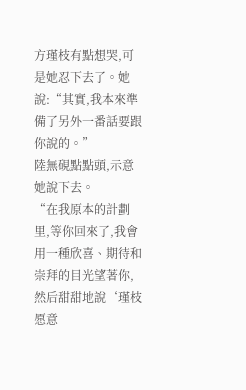方瑾枝有點想哭,可是她忍下去了。她說:“其實,我本來準備了另外一番話要跟你說的。”
陸無硯點點頭,示意她說下去。
“在我原本的計劃里,等你回來了,我會用一種欣喜、期待和崇拜的目光望著你,然后甜甜地說‘瑾枝愿意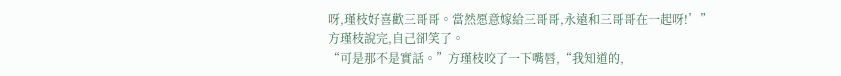呀,瑾枝好喜歡三哥哥。當然愿意嫁給三哥哥,永遠和三哥哥在一起呀!’”
方瑾枝說完,自己卻笑了。
“可是那不是實話。”方瑾枝咬了一下嘴唇,“我知道的,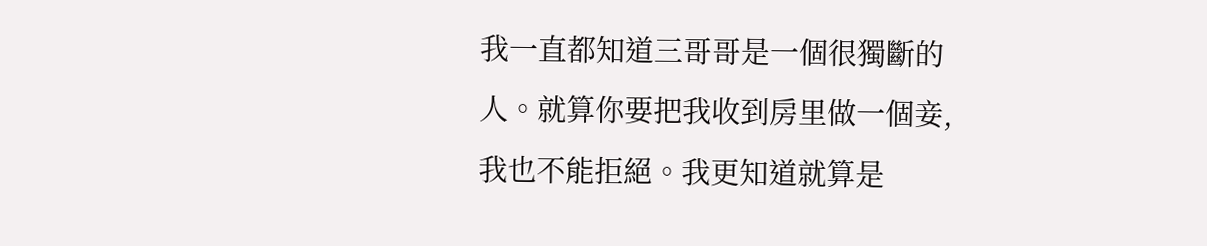我一直都知道三哥哥是一個很獨斷的人。就算你要把我收到房里做一個妾,我也不能拒絕。我更知道就算是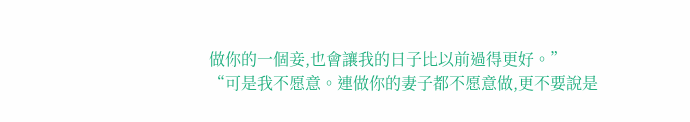做你的一個妾,也會讓我的日子比以前過得更好。”
“可是我不愿意。連做你的妻子都不愿意做,更不要說是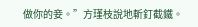做你的妾。”方瑾枝說地斬釘截鐵。